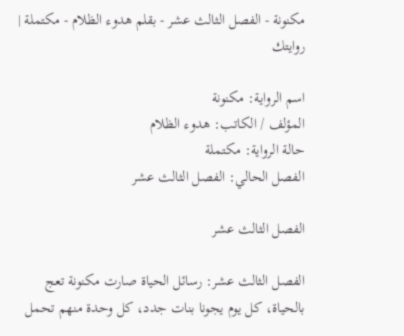مكنونة - الفصل الثالث عشر - بقلم هدوء الظلام - مكتملة | روايتك

اسم الرواية: مكنونة
المؤلف / الكاتب: هدوء الظلام
حالة الرواية: مكتملة
الفصل الحالي: الفصل الثالث عشر

الفصل الثالث عشر

الفصل الثالث عشر: رسائل الحياة صارت مكنونة تعج بالحياة، كل يوم يجونا بنات جدد، كل وحدة منهم تحمل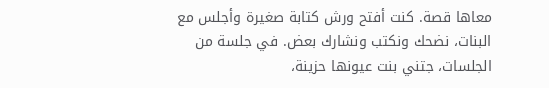معاها قصة. كنت أفتح ورش كتابة صغيرة وأجلس مع البنات، نضحك ونكتب ونشارك بعض. في جلسة من الجلسات، جتني بنت عيونها حزينة،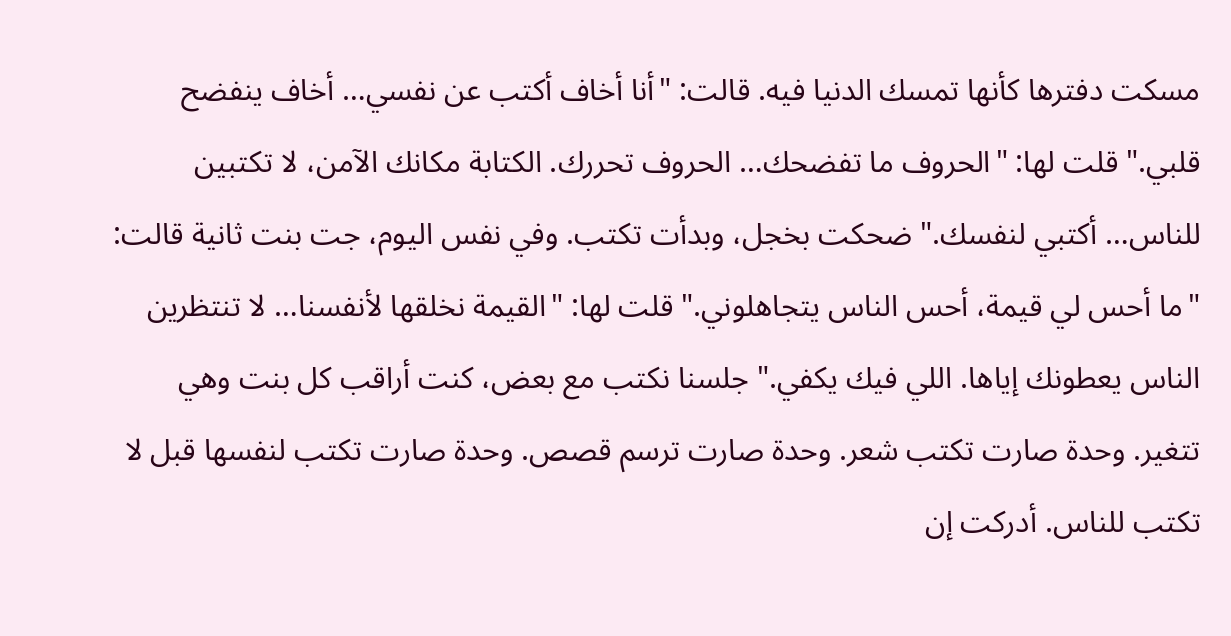مسكت دفترها كأنها تمسك الدنيا فيه. قالت: "أنا أخاف أكتب عن نفسي… أخاف ينفضح قلبي." قلت لها: "الحروف ما تفضحك… الحروف تحررك. الكتابة مكانك الآمن، لا تكتبين للناس… أكتبي لنفسك." ضحكت بخجل، وبدأت تكتب. وفي نفس اليوم، جت بنت ثانية قالت: "ما أحس لي قيمة، أحس الناس يتجاهلوني." قلت لها: "القيمة نخلقها لأنفسنا… لا تنتظرين الناس يعطونك إياها. اللي فيك يكفي." جلسنا نكتب مع بعض، كنت أراقب كل بنت وهي تتغير. وحدة صارت تكتب شعر. وحدة صارت ترسم قصص. وحدة صارت تكتب لنفسها قبل لا تكتب للناس. أدركت إن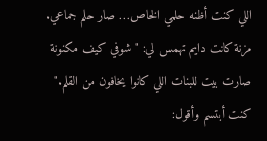اللي كنت أظنه حلمي الخاص… صار حلم جماعي. مزنة كانت دايم تهمس لي: "شوفي كيف مكنونة صارت بيت للبنات اللي كانوا يخافون من القلم." كنت أبتسم وأقول: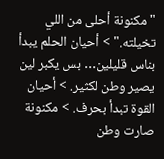"مكنونة أحلى من اللي تخيلته." > أحيان الحلم يبدأ بناس قليلين… بس يكبر لين يصير وطن لكثير. > أحيان القوة تبدأ بحرف. > مكنونة صارت وطن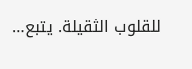للقلوب الثقيلة. يتبع…